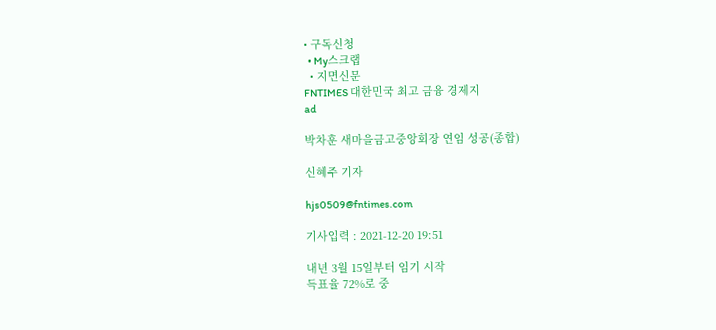• 구독신청
  • My스크랩
  • 지면신문
FNTIMES 대한민국 최고 금융 경제지
ad

박차훈 새마을금고중앙회장 연임 성공(종합)

신혜주 기자

hjs0509@fntimes.com

기사입력 : 2021-12-20 19:51

내년 3월 15일부터 임기 시작
득표율 72%로 중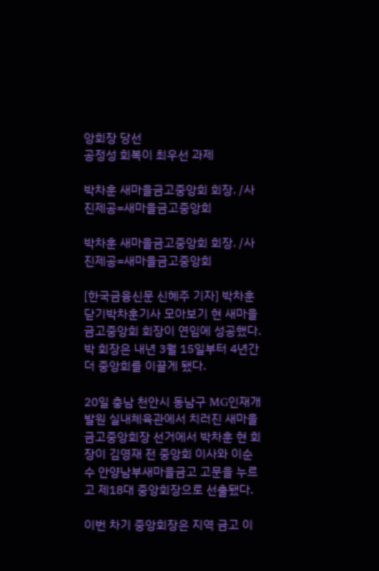앙회장 당선
공정성 회복이 최우선 과제

박차훈 새마을금고중앙회 회장. /사진제공=새마을금고중앙회

박차훈 새마을금고중앙회 회장. /사진제공=새마을금고중앙회

[한국금융신문 신혜주 기자] 박차훈닫기박차훈기사 모아보기 현 새마을금고중앙회 회장이 연임에 성공했다. 박 회장은 내년 3월 15일부터 4년간 더 중앙회를 이끌게 됐다.

20일 충남 천안시 동남구 MG인재개발원 실내체육관에서 치러진 새마을금고중앙회장 선거에서 박차훈 현 회장이 김영재 전 중앙회 이사와 이순수 안양남부새마을금고 고문을 누르고 제18대 중앙회장으로 선출됐다.

이번 차기 중앙회장은 지역 금고 이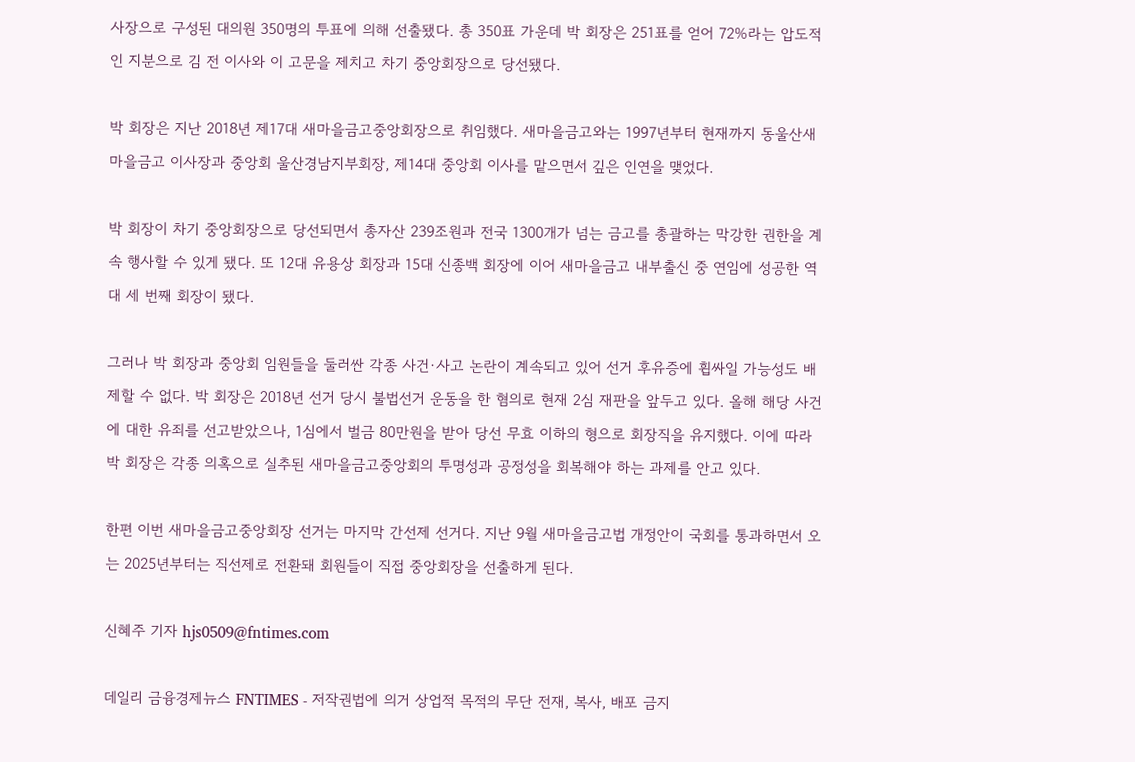사장으로 구성된 대의원 350명의 투표에 의해 선출됐다. 총 350표 가운데 박 회장은 251표를 얻어 72%라는 압도적인 지분으로 김 전 이사와 이 고문을 제치고 차기 중앙회장으로 당선됐다.

박 회장은 지난 2018년 제17대 새마을금고중앙회장으로 취임했다. 새마을금고와는 1997년부터 현재까지 동울산새마을금고 이사장과 중앙회 울산경남지부회장, 제14대 중앙회 이사를 맡으면서 깊은 인연을 맺었다.

박 회장이 차기 중앙회장으로 당선되면서 총자산 239조원과 전국 1300개가 넘는 금고를 총괄하는 막강한 권한을 계속 행사할 수 있게 됐다. 또 12대 유용상 회장과 15대 신종백 회장에 이어 새마을금고 내부출신 중 연임에 성공한 역대 세 번째 회장이 됐다.

그러나 박 회장과 중앙회 임원들을 둘러싼 각종 사건·사고 논란이 계속되고 있어 선거 후유증에 휩싸일 가능성도 배제할 수 없다. 박 회장은 2018년 선거 당시 불법선거 운동을 한 혐의로 현재 2심 재판을 앞두고 있다. 올해 해당 사건에 대한 유죄를 선고받았으나, 1심에서 벌금 80만원을 받아 당선 무효 이하의 형으로 회장직을 유지했다. 이에 따라 박 회장은 각종 의혹으로 실추된 새마을금고중앙회의 투명성과 공정성을 회복해야 하는 과제를 안고 있다.

한편 이번 새마을금고중앙회장 선거는 마지막 간선제 선거다. 지난 9월 새마을금고법 개정안이 국회를 통과하면서 오는 2025년부터는 직선제로 전환돼 회원들이 직접 중앙회장을 선출하게 된다.

신혜주 기자 hjs0509@fntimes.com

데일리 금융경제뉴스 FNTIMES - 저작권법에 의거 상업적 목적의 무단 전재, 복사, 배포 금지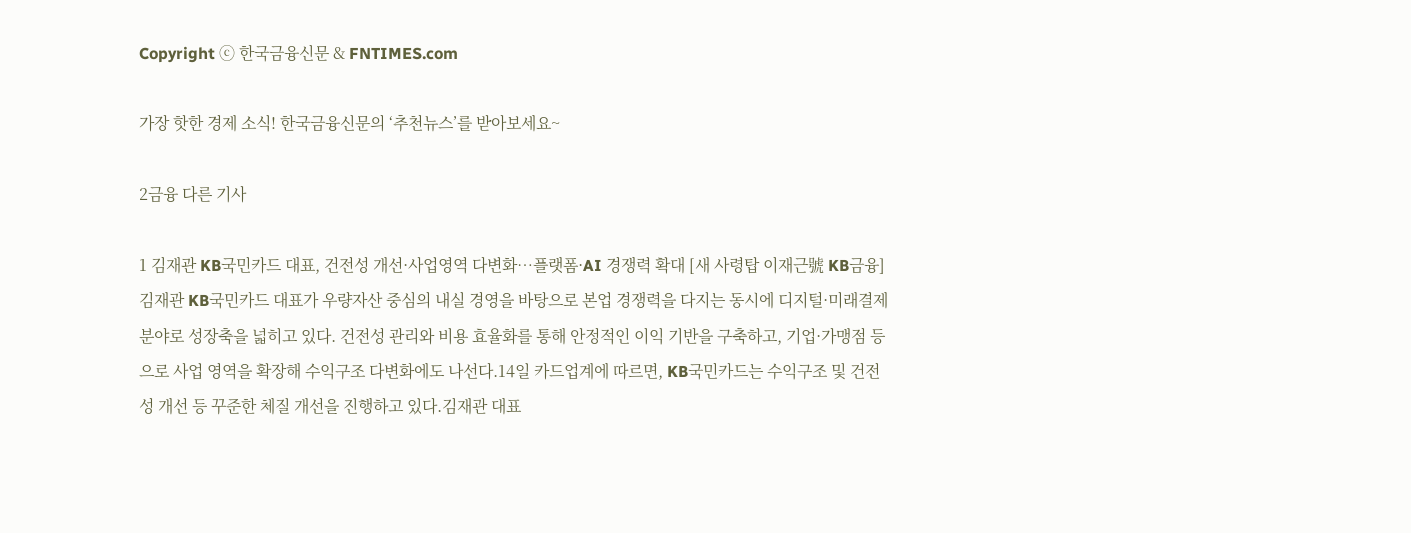Copyright ⓒ 한국금융신문 & FNTIMES.com

가장 핫한 경제 소식! 한국금융신문의 ‘추천뉴스’를 받아보세요~

2금융 다른 기사

1 김재관 KB국민카드 대표, 건전성 개선·사업영역 다변화…플랫폼·AI 경쟁력 확대 [새 사령탑 이재근號 KB금융] 김재관 KB국민카드 대표가 우량자산 중심의 내실 경영을 바탕으로 본업 경쟁력을 다지는 동시에 디지털·미래결제 분야로 성장축을 넓히고 있다. 건전성 관리와 비용 효율화를 통해 안정적인 이익 기반을 구축하고, 기업·가맹점 등으로 사업 영역을 확장해 수익구조 다변화에도 나선다.14일 카드업계에 따르면, KB국민카드는 수익구조 및 건전성 개선 등 꾸준한 체질 개선을 진행하고 있다.김재관 대표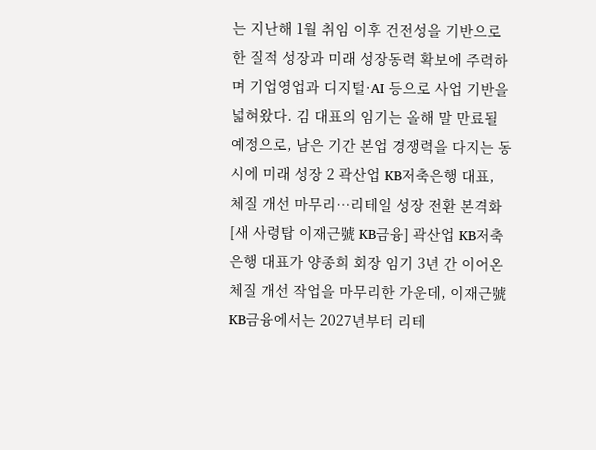는 지난해 1월 취임 이후 건전성을 기반으로 한 질적 성장과 미래 성장동력 확보에 주력하며 기업영업과 디지털·AI 등으로 사업 기반을 넓혀왔다. 김 대표의 임기는 올해 말 만료될 예정으로, 남은 기간 본업 경쟁력을 다지는 동시에 미래 성장 2 곽산업 KB저축은행 대표, 체질 개선 마무리…리테일 성장 전환 본격화 [새 사령탑 이재근號 KB금융] 곽산업 KB저축은행 대표가 양종희 회장 임기 3년 간 이어온 체질 개선 작업을 마무리한 가운데, 이재근號 KB금융에서는 2027년부터 리테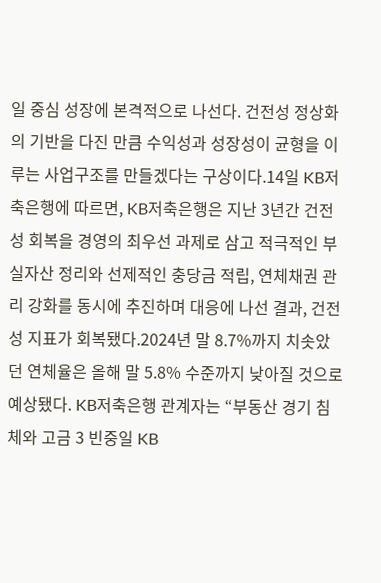일 중심 성장에 본격적으로 나선다. 건전성 정상화의 기반을 다진 만큼 수익성과 성장성이 균형을 이루는 사업구조를 만들겠다는 구상이다.14일 KB저축은행에 따르면, KB저축은행은 지난 3년간 건전성 회복을 경영의 최우선 과제로 삼고 적극적인 부실자산 정리와 선제적인 충당금 적립, 연체채권 관리 강화를 동시에 추진하며 대응에 나선 결과, 건전성 지표가 회복됐다.2024년 말 8.7%까지 치솟았던 연체율은 올해 말 5.8% 수준까지 낮아질 것으로 예상됐다. KB저축은행 관계자는 “부동산 경기 침체와 고금 3 빈중일 KB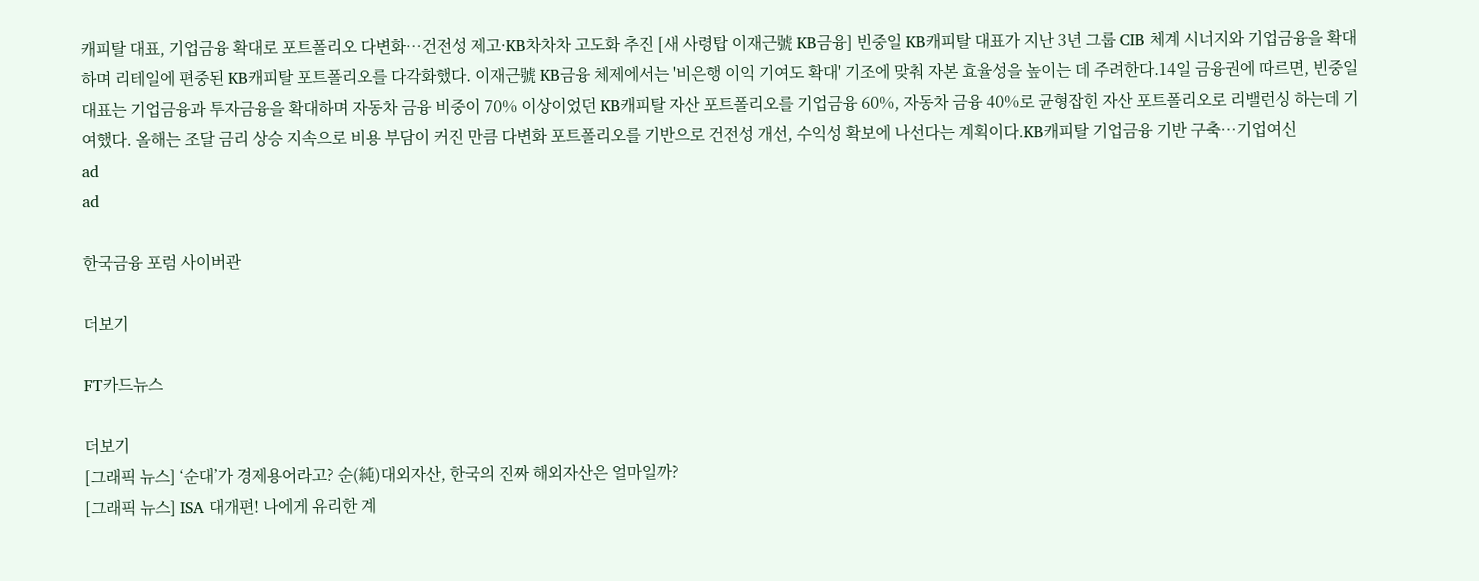캐피탈 대표, 기업금융 확대로 포트폴리오 다변화…건전성 제고·KB차차차 고도화 추진 [새 사령탑 이재근號 KB금융] 빈중일 KB캐피탈 대표가 지난 3년 그룹 CIB 체계 시너지와 기업금융을 확대하며 리테일에 편중된 KB캐피탈 포트폴리오를 다각화했다. 이재근號 KB금융 체제에서는 '비은행 이익 기여도 확대' 기조에 맞춰 자본 효율성을 높이는 데 주려한다.14일 금융권에 따르면, 빈중일 대표는 기업금융과 투자금융을 확대하며 자동차 금융 비중이 70% 이상이었던 KB캐피탈 자산 포트폴리오를 기업금융 60%, 자동차 금융 40%로 균형잡힌 자산 포트폴리오로 리밸런싱 하는데 기여했다. 올해는 조달 금리 상승 지속으로 비용 부담이 커진 만큼 다변화 포트폴리오를 기반으로 건전성 개선, 수익성 확보에 나선다는 계획이다.KB캐피탈 기업금융 기반 구축…기업여신
ad
ad

한국금융 포럼 사이버관

더보기

FT카드뉴스

더보기
[그래픽 뉴스] ‘순대’가 경제용어라고? 순(純)대외자산, 한국의 진짜 해외자산은 얼마일까?
[그래픽 뉴스] ISA 대개편! 나에게 유리한 계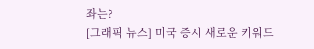좌는?
[그래픽 뉴스] 미국 증시 새로운 키워드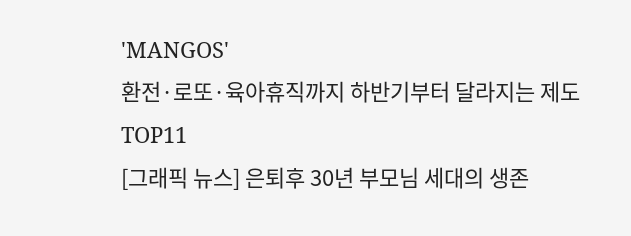'MANGOS'
환전·로또·육아휴직까지 하반기부터 달라지는 제도 TOP11
[그래픽 뉴스] 은퇴후 30년 부모님 세대의 생존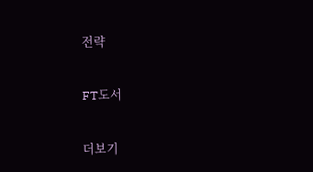전략

FT도서

더보기